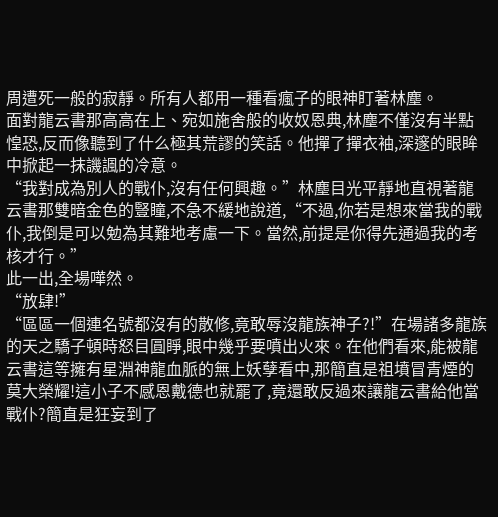周遭死一般的寂靜。所有人都用一種看瘋子的眼神盯著林塵。
面對龍云書那高高在上、宛如施舍般的收奴恩典,林塵不僅沒有半點惶恐,反而像聽到了什么極其荒謬的笑話。他撣了撣衣袖,深邃的眼眸中掀起一抹譏諷的冷意。
“我對成為別人的戰仆,沒有任何興趣。”林塵目光平靜地直視著龍云書那雙暗金色的豎瞳,不急不緩地說道,“不過,你若是想來當我的戰仆,我倒是可以勉為其難地考慮一下。當然,前提是你得先通過我的考核才行。”
此一出,全場嘩然。
“放肆!”
“區區一個連名號都沒有的散修,竟敢辱沒龍族神子?!”在場諸多龍族的天之驕子頓時怒目圓睜,眼中幾乎要噴出火來。在他們看來,能被龍云書這等擁有星淵神龍血脈的無上妖孽看中,那簡直是祖墳冒青煙的莫大榮耀!這小子不感恩戴德也就罷了,竟還敢反過來讓龍云書給他當戰仆?簡直是狂妄到了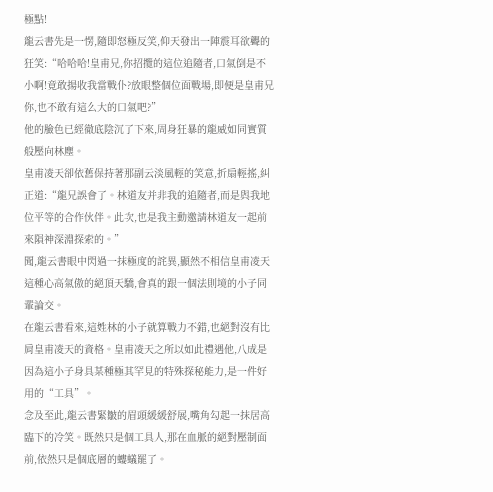極點!
龍云書先是一愣,隨即怒極反笑,仰天發出一陣震耳欲聾的狂笑:“哈哈哈!皇甫兄,你招攬的這位追隨者,口氣倒是不小啊!竟敢揚收我當戰仆?放眼整個位面戰場,即便是皇甫兄你,也不敢有這么大的口氣吧?”
他的臉色已經徹底陰沉了下來,周身狂暴的龍威如同實質般壓向林塵。
皇甫凌天卻依舊保持著那副云淡風輕的笑意,折扇輕搖,糾正道:“龍兄誤會了。林道友并非我的追隨者,而是與我地位平等的合作伙伴。此次,也是我主動邀請林道友一起前來隕神深淵探索的。”
聞,龍云書眼中閃過一抹極度的詫異,顯然不相信皇甫凌天這種心高氣傲的絕頂天驕,會真的跟一個法則境的小子同輩論交。
在龍云書看來,這姓林的小子就算戰力不錯,也絕對沒有比肩皇甫凌天的資格。皇甫凌天之所以如此禮遇他,八成是因為這小子身具某種極其罕見的特殊探秘能力,是一件好用的“工具”。
念及至此,龍云書緊皺的眉頭緩緩舒展,嘴角勾起一抹居高臨下的冷笑。既然只是個工具人,那在血脈的絕對壓制面前,依然只是個底層的螻蟻罷了。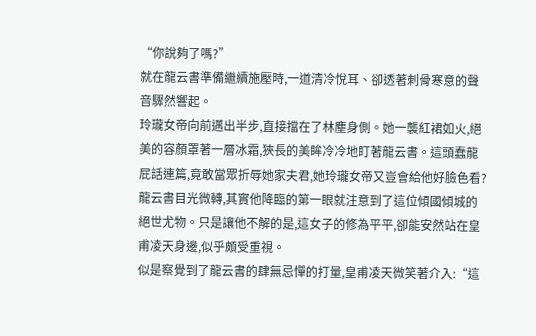“你說夠了嗎?”
就在龍云書準備繼續施壓時,一道清冷悅耳、卻透著刺骨寒意的聲音驟然響起。
玲瓏女帝向前邁出半步,直接擋在了林塵身側。她一襲紅裙如火,絕美的容顏罩著一層冰霜,狹長的美眸冷冷地盯著龍云書。這頭蠢龍屁話連篇,竟敢當眾折辱她家夫君,她玲瓏女帝又豈會給他好臉色看?
龍云書目光微轉,其實他降臨的第一眼就注意到了這位傾國傾城的絕世尤物。只是讓他不解的是,這女子的修為平平,卻能安然站在皇甫凌天身邊,似乎頗受重視。
似是察覺到了龍云書的肆無忌憚的打量,皇甫凌天微笑著介入:“這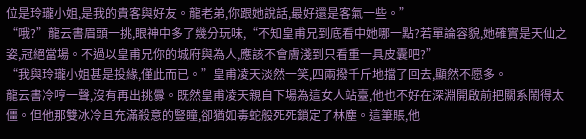位是玲瓏小姐,是我的貴客與好友。龍老弟,你跟她說話,最好還是客氣一些。”
“哦?”龍云書眉頭一挑,眼神中多了幾分玩味,“不知皇甫兄到底看中她哪一點?若單論容貌,她確實是天仙之姿,冠絕當場。不過以皇甫兄你的城府與為人,應該不會膚淺到只看重一具皮囊吧?”
“我與玲瓏小姐甚是投緣,僅此而已。”皇甫凌天淡然一笑,四兩撥千斤地擋了回去,顯然不愿多。
龍云書冷哼一聲,沒有再出挑釁。既然皇甫凌天親自下場為這女人站臺,他也不好在深淵開啟前把關系鬧得太僵。但他那雙冰冷且充滿殺意的豎瞳,卻猶如毒蛇般死死鎖定了林塵。這筆賬,他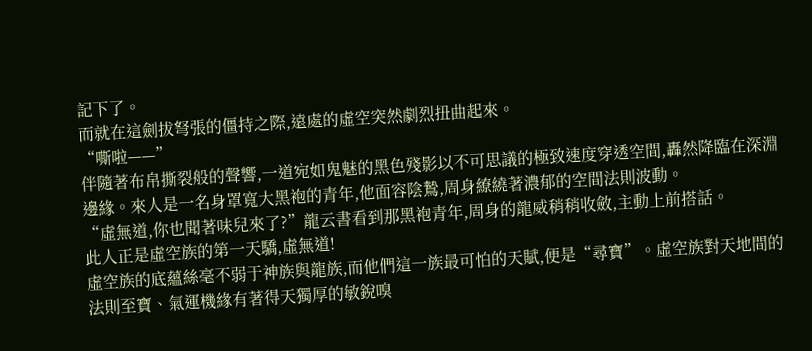記下了。
而就在這劍拔弩張的僵持之際,遠處的虛空突然劇烈扭曲起來。
“嘶啦——”
伴隨著布帛撕裂般的聲響,一道宛如鬼魅的黑色殘影以不可思議的極致速度穿透空間,轟然降臨在深淵邊緣。來人是一名身罩寬大黑袍的青年,他面容陰鷙,周身繚繞著濃郁的空間法則波動。
“虛無道,你也聞著味兒來了?”龍云書看到那黑袍青年,周身的龍威稍稍收斂,主動上前搭話。
此人正是虛空族的第一天驕,虛無道!
虛空族的底蘊絲毫不弱于神族與龍族,而他們這一族最可怕的天賦,便是“尋寶”。虛空族對天地間的法則至寶、氣運機緣有著得天獨厚的敏銳嗅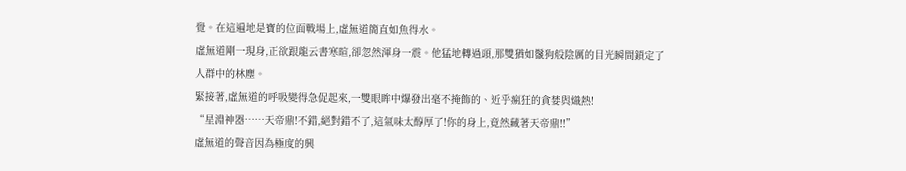覺。在這遍地是寶的位面戰場上,虛無道簡直如魚得水。
虛無道剛一現身,正欲跟龍云書寒暄,卻忽然渾身一震。他猛地轉過頭,那雙猶如鬣狗般陰厲的目光瞬間鎖定了人群中的林塵。
緊接著,虛無道的呼吸變得急促起來,一雙眼眸中爆發出毫不掩飾的、近乎瘋狂的貪婪與熾熱!
“星淵神器……天帝鼎!不錯,絕對錯不了,這氣味太醇厚了!你的身上,竟然藏著天帝鼎!!”
虛無道的聲音因為極度的興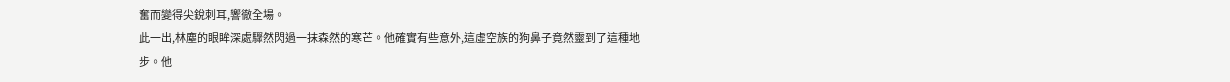奮而變得尖銳刺耳,響徹全場。
此一出,林塵的眼眸深處驟然閃過一抹森然的寒芒。他確實有些意外,這虛空族的狗鼻子竟然靈到了這種地步。他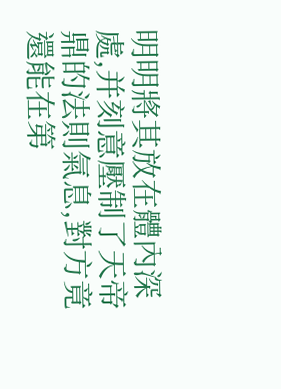明明將其放在體內深處,并刻意壓制了天帝鼎的法則氣息,對方竟還能在第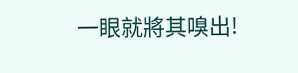一眼就將其嗅出!